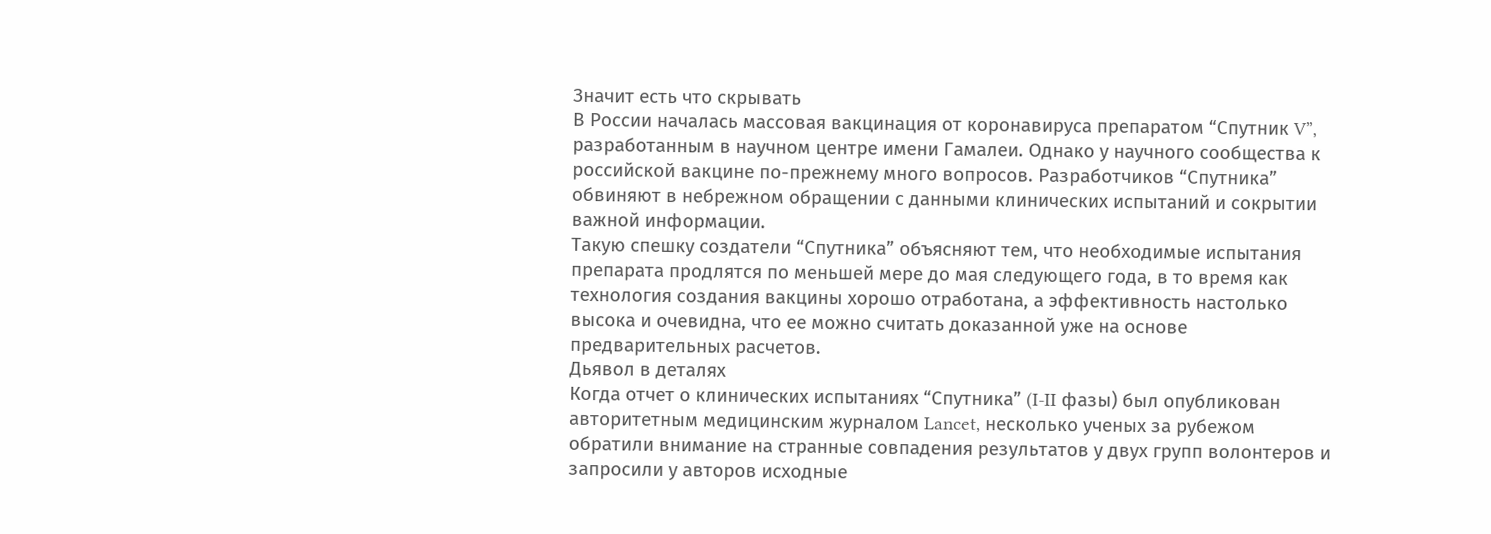Значит есть что скрывать
В России началась массовая вакцинация от коронавируса препаратом “Спутник V”, разработанным в научном центре имени Гамалеи. Однако у научного сообщества к российской вакцине по-прежнему много вопросов. Разработчиков “Спутника” обвиняют в небрежном обращении с данными клинических испытаний и сокрытии важной информации.
Такую спешку создатели “Спутника” объясняют тем, что необходимые испытания препарата продлятся по меньшей мере до мая следующего года, в то время как технология создания вакцины хорошо отработана, а эффективность настолько высока и очевидна, что ее можно считать доказанной уже на основе предварительных расчетов.
Дьявол в деталях
Когда отчет о клинических испытаниях “Спутника” (I-II фазы) был опубликован авторитетным медицинским журналом Lancet, несколько ученых за рубежом обратили внимание на странные совпадения результатов у двух групп волонтеров и запросили у авторов исходные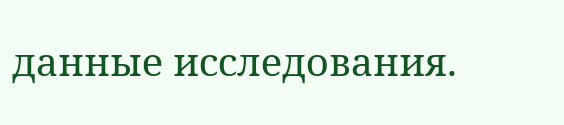данные исследования.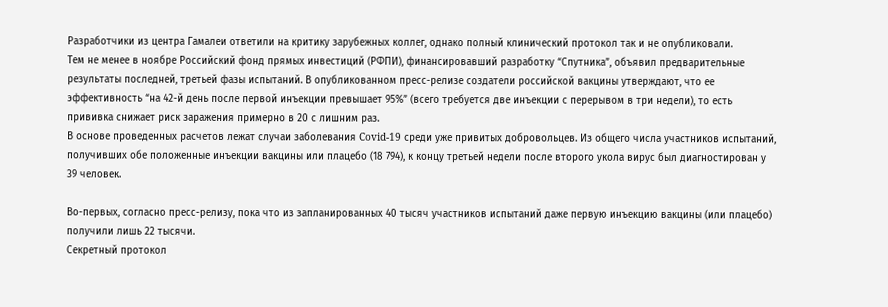Разработчики из центра Гамалеи ответили на критику зарубежных коллег, однако полный клинический протокол так и не опубликовали.
Тем не менее в ноябре Российский фонд прямых инвестиций (РФПИ), финансировавший разработку “Спутника”, объявил предварительные результаты последней, третьей фазы испытаний. В опубликованном пресс-релизе создатели российской вакцины утверждают, что ее эффективность “на 42-й день после первой инъекции превышает 95%” (всего требуется две инъекции с перерывом в три недели), то есть прививка снижает риск заражения примерно в 20 с лишним раз.
В основе проведенных расчетов лежат случаи заболевания Covid-19 среди уже привитых добровольцев. Из общего числа участников испытаний, получивших обе положенные инъекции вакцины или плацебо (18 794), к концу третьей недели после второго укола вирус был диагностирован у 39 человек.

Во-первых, согласно пресс-релизу, пока что из запланированных 40 тысяч участников испытаний даже первую инъекцию вакцины (или плацебо) получили лишь 22 тысячи.
Секретный протокол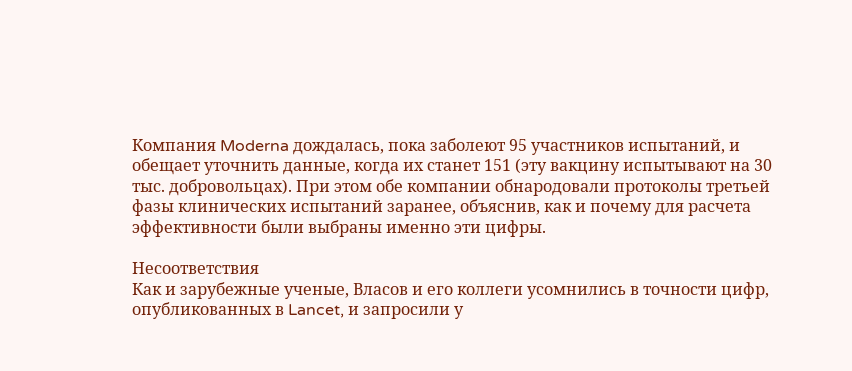Компания Moderna дождалась, пока заболеют 95 участников испытаний, и обещает уточнить данные, когда их станет 151 (эту вакцину испытывают на 30 тыс. добровольцах). При этом обе компании обнародовали протоколы третьей фазы клинических испытаний заранее, объяснив, как и почему для расчета эффективности были выбраны именно эти цифры.

Несоответствия
Как и зарубежные ученые, Власов и его коллеги усомнились в точности цифр, опубликованных в Lancet, и запросили у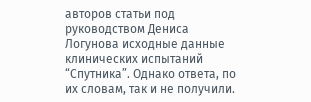авторов статьи под руководством Дениса Логунова исходные данные клинических испытаний “Спутника”. Однако ответа, по их словам, так и не получили.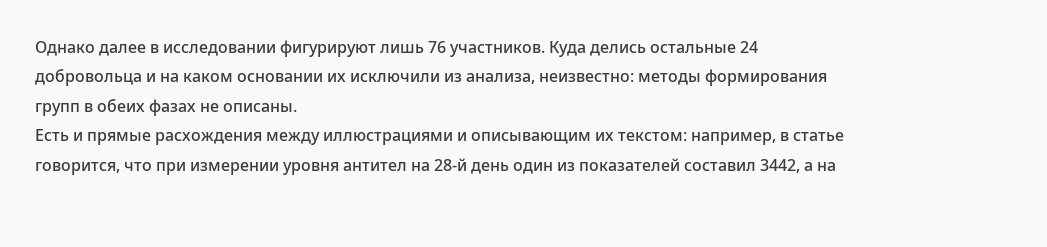Однако далее в исследовании фигурируют лишь 76 участников. Куда делись остальные 24 добровольца и на каком основании их исключили из анализа, неизвестно: методы формирования групп в обеих фазах не описаны.
Есть и прямые расхождения между иллюстрациями и описывающим их текстом: например, в статье говорится, что при измерении уровня антител на 28-й день один из показателей составил 3442, а на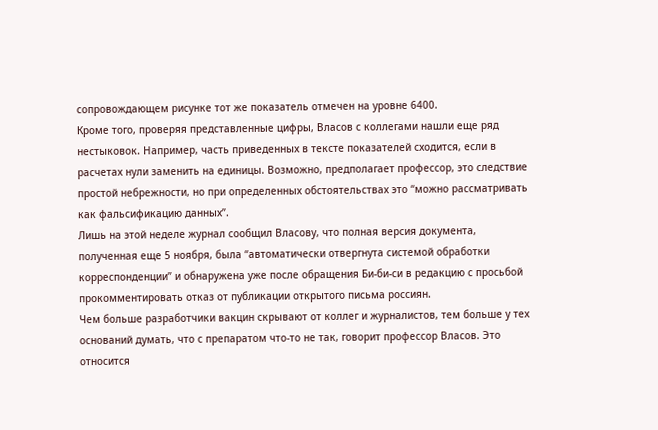сопровождающем рисунке тот же показатель отмечен на уровне 6400.
Кроме того, проверяя представленные цифры, Власов с коллегами нашли еще ряд нестыковок. Например, часть приведенных в тексте показателей сходится, если в расчетах нули заменить на единицы. Возможно, предполагает профессор, это следствие простой небрежности, но при определенных обстоятельствах это “можно рассматривать как фальсификацию данных”.
Лишь на этой неделе журнал сообщил Власову, что полная версия документа, полученная еще 5 ноября, была “автоматически отвергнута системой обработки корреспонденции” и обнаружена уже после обращения Би-би-си в редакцию с просьбой прокомментировать отказ от публикации открытого письма россиян.
Чем больше разработчики вакцин скрывают от коллег и журналистов, тем больше у тех оснований думать, что с препаратом что-то не так, говорит профессор Власов. Это относится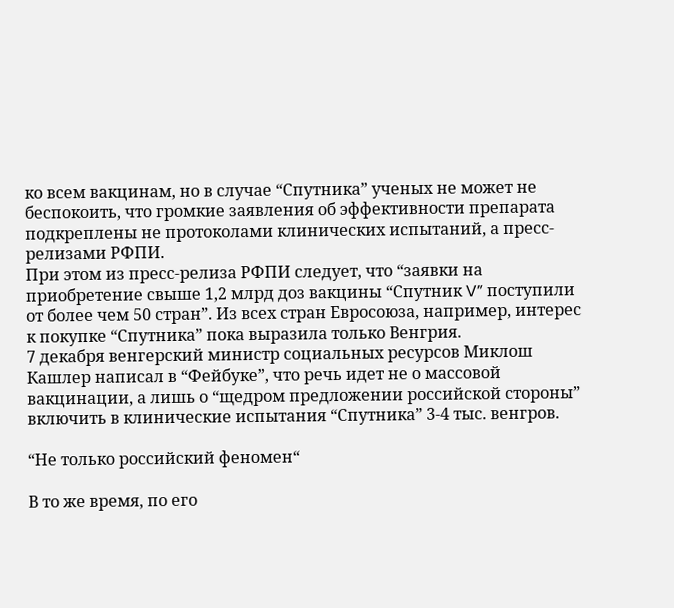ко всем вакцинам, но в случае “Спутника” ученых не может не беспокоить, что громкие заявления об эффективности препарата подкреплены не протоколами клинических испытаний, а пресс-релизами РФПИ.
При этом из пресс-релиза РФПИ следует, что “заявки на приобретение свыше 1,2 млрд доз вакцины “Спутник V” поступили от более чем 50 стран”. Из всех стран Евросоюза, например, интерес к покупке “Спутника” пока выразила только Венгрия.
7 декабря венгерский министр социальных ресурсов Миклош Кашлер написал в “Фейбуке”, что речь идет не о массовой вакцинации, а лишь о “щедром предложении российской стороны” включить в клинические испытания “Спутника” 3-4 тыс. венгров.

“Не только российский феномен“

В то же время, по его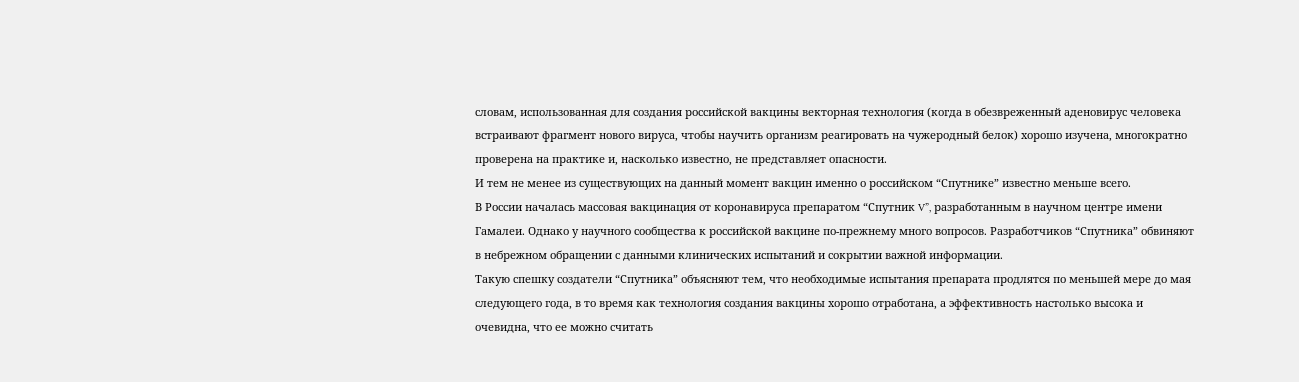словам, использованная для создания российской вакцины векторная технология (когда в обезвреженный аденовирус человека встраивают фрагмент нового вируса, чтобы научить организм реагировать на чужеродный белок) хорошо изучена, многократно проверена на практике и, насколько известно, не представляет опасности.
И тем не менее из существующих на данный момент вакцин именно о российском “Спутнике” известно меньше всего.
В России началась массовая вакцинация от коронавируса препаратом “Спутник V”, разработанным в научном центре имени Гамалеи. Однако у научного сообщества к российской вакцине по-прежнему много вопросов. Разработчиков “Спутника” обвиняют в небрежном обращении с данными клинических испытаний и сокрытии важной информации.
Такую спешку создатели “Спутника” объясняют тем, что необходимые испытания препарата продлятся по меньшей мере до мая следующего года, в то время как технология создания вакцины хорошо отработана, а эффективность настолько высока и очевидна, что ее можно считать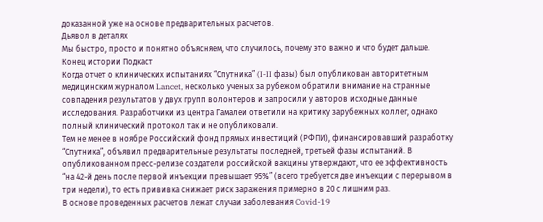доказанной уже на основе предварительных расчетов.
Дьявол в деталях
Мы быстро, просто и понятно объясняем, что случилось, почему это важно и что будет дальше.
Конец истории Подкаст
Когда отчет о клинических испытаниях “Спутника” (I-II фазы) был опубликован авторитетным медицинским журналом Lancet, несколько ученых за рубежом обратили внимание на странные совпадения результатов у двух групп волонтеров и запросили у авторов исходные данные исследования. Разработчики из центра Гамалеи ответили на критику зарубежных коллег, однако полный клинический протокол так и не опубликовали.
Тем не менее в ноябре Российский фонд прямых инвестиций (РФПИ), финансировавший разработку “Спутника”, объявил предварительные результаты последней, третьей фазы испытаний. В опубликованном пресс-релизе создатели российской вакцины утверждают, что ее эффективность “на 42-й день после первой инъекции превышает 95%” (всего требуется две инъекции с перерывом в три недели), то есть прививка снижает риск заражения примерно в 20 с лишним раз.
В основе проведенных расчетов лежат случаи заболевания Covid-19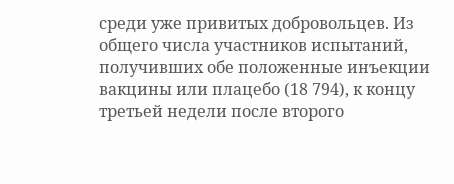среди уже привитых добровольцев. Из общего числа участников испытаний, получивших обе положенные инъекции вакцины или плацебо (18 794), к концу третьей недели после второго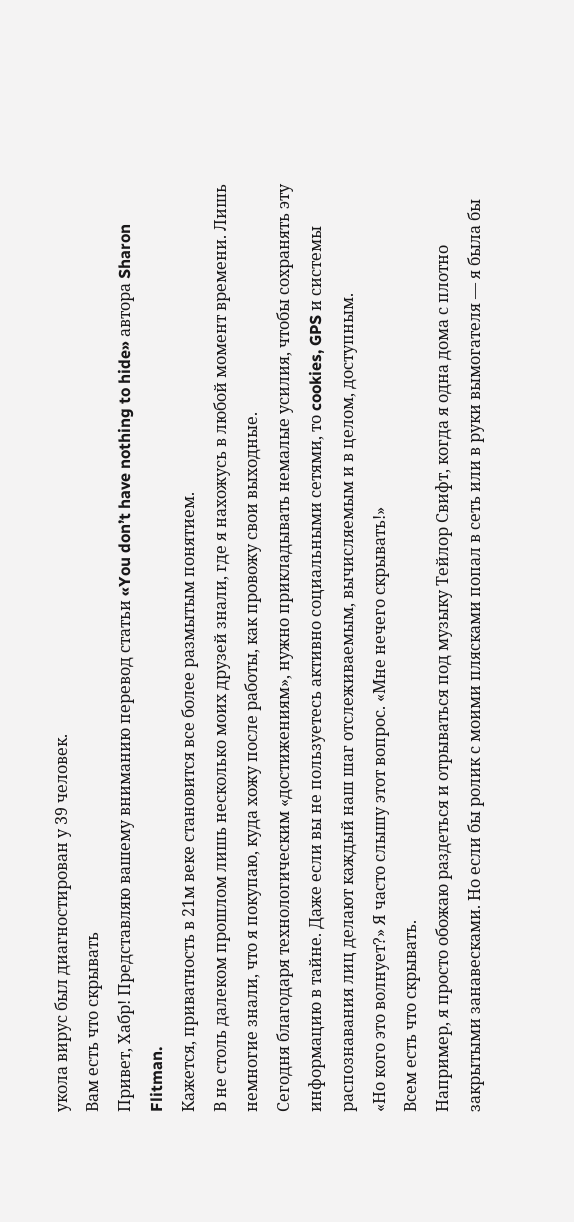укола вирус был диагностирован у 39 человек.
Вам есть что скрывать
Привет, Хабр! Представляю вашему вниманию перевод статьи «You don’t have nothing to hide» автора Sharon Flitman.
Кажется, приватность в 21м веке становится все более размытым понятием.
В не столь далеком прошлом лишь несколько моих друзей знали, где я нахожусь в любой момент времени. Лишь немногие знали, что я покупаю, куда хожу после работы, как провожу свои выходные.
Сегодня благодаря технологическим «достижениям», нужно прикладывать немалые усилия, чтобы сохранять эту информацию в тайне. Даже если вы не пользуетесь активно социальными сетями, то cookies, GPS и системы распознавания лиц делают каждый наш шаг отслеживаемым, вычисляемым и в целом, доступным.
«Но кого это волнует?» Я часто слышу этот вопрос. «Мне нечего скрывать!»
Всем есть что скрывать.
Например, я просто обожаю раздеться и отрываться под музыку Тейлор Свифт, когда я одна дома с плотно закрытыми занавесками. Но если бы ролик с моими плясками попал в сеть или в руки вымогателя — я была бы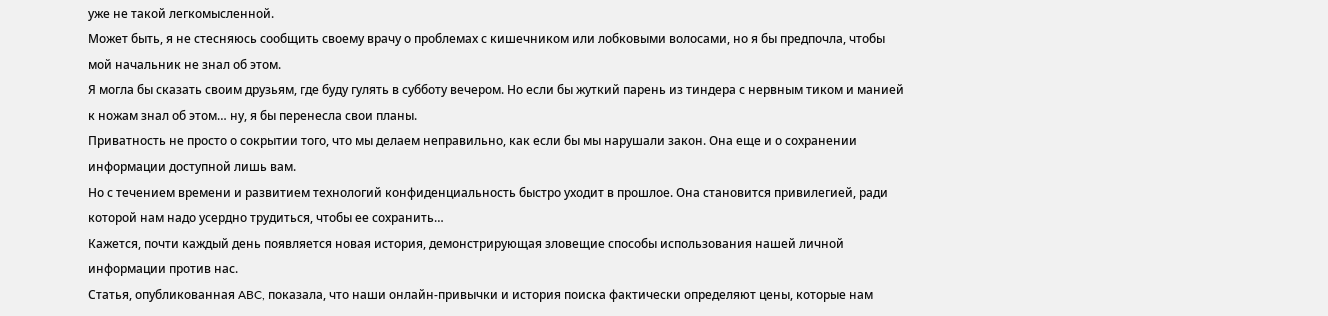уже не такой легкомысленной.
Может быть, я не стесняюсь сообщить своему врачу о проблемах с кишечником или лобковыми волосами, но я бы предпочла, чтобы мой начальник не знал об этом.
Я могла бы сказать своим друзьям, где буду гулять в субботу вечером. Но если бы жуткий парень из тиндера с нервным тиком и манией к ножам знал об этом… ну, я бы перенесла свои планы.
Приватность не просто о сокрытии того, что мы делаем неправильно, как если бы мы нарушали закон. Она еще и о сохранении информации доступной лишь вам.
Но с течением времени и развитием технологий конфиденциальность быстро уходит в прошлое. Она становится привилегией, ради которой нам надо усердно трудиться, чтобы ее сохранить…
Кажется, почти каждый день появляется новая история, демонстрирующая зловещие способы использования нашей личной информации против нас.
Статья, опубликованная ABC, показала, что наши онлайн-привычки и история поиска фактически определяют цены, которые нам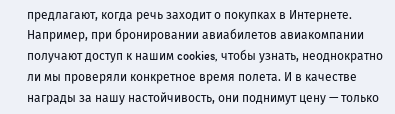предлагают, когда речь заходит о покупках в Интернете.
Например, при бронировании авиабилетов авиакомпании получают доступ к нашим cookies, чтобы узнать, неоднократно ли мы проверяли конкретное время полета. И в качестве награды за нашу настойчивость, они поднимут цену — только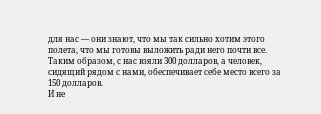для нас — они знают, что мы так сильно хотим этого полета, что мы готовы выложить ради него почти все.
Таким образом, с нас взяли 300 долларов, а человек, сидящий рядом с нами, обеспечивает себе место всего за 150 долларов.
И не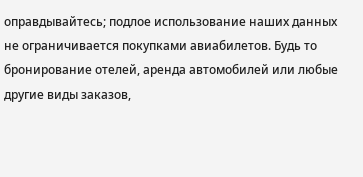оправдывайтесь; подлое использование наших данных не ограничивается покупками авиабилетов. Будь то бронирование отелей, аренда автомобилей или любые другие виды заказов,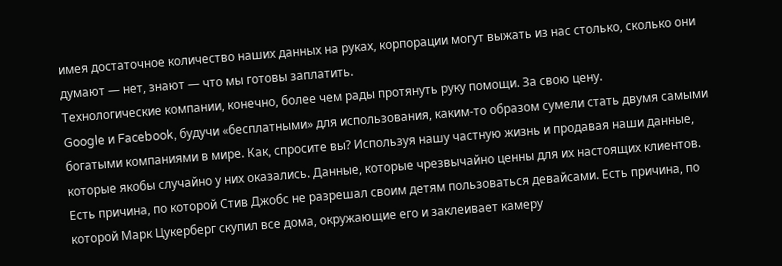имея достаточное количество наших данных на руках, корпорации могут выжать из нас столько, сколько они думают — нет, знают — что мы готовы заплатить.
Технологические компании, конечно, более чем рады протянуть руку помощи. За свою цену.
Google и Facebook, будучи «бесплатными» для использования, каким-то образом сумели стать двумя самыми богатыми компаниями в мире. Как, спросите вы? Используя нашу частную жизнь и продавая наши данные, которые якобы случайно у них оказались. Данные, которые чрезвычайно ценны для их настоящих клиентов.
Есть причина, по которой Стив Джобс не разрешал своим детям пользоваться девайсами. Есть причина, по которой Марк Цукерберг скупил все дома, окружающие его и заклеивает камеру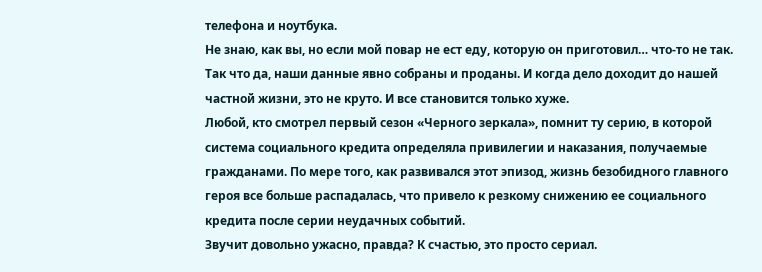телефона и ноутбука.
Не знаю, как вы, но если мой повар не ест еду, которую он приготовил… что-то не так.
Так что да, наши данные явно собраны и проданы. И когда дело доходит до нашей частной жизни, это не круто. И все становится только хуже.
Любой, кто смотрел первый сезон «Черного зеркала», помнит ту серию, в которой система социального кредита определяла привилегии и наказания, получаемые гражданами. По мере того, как развивался этот эпизод, жизнь безобидного главного героя все больше распадалась, что привело к резкому снижению ее социального кредита после серии неудачных событий.
Звучит довольно ужасно, правда? К счастью, это просто сериал.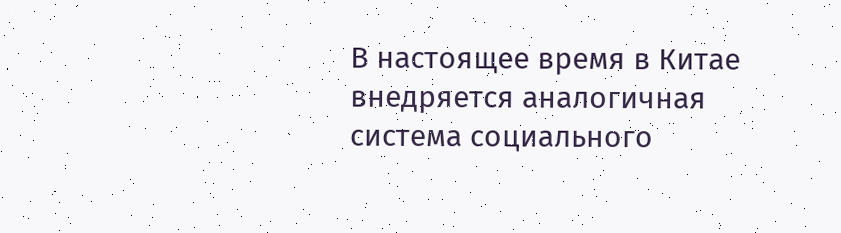В настоящее время в Китае внедряется аналогичная система социального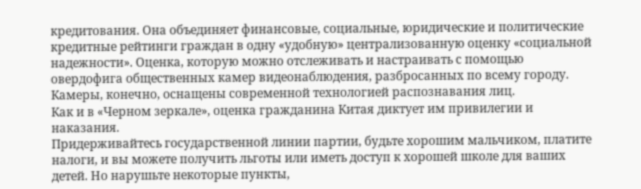кредитования. Она объединяет финансовые, социальные, юридические и политические кредитные рейтинги граждан в одну «удобную» централизованную оценку «социальной надежности». Оценка, которую можно отслеживать и настраивать с помощью овердофига общественных камер видеонаблюдения, разбросанных по всему городу. Камеры, конечно, оснащены современной технологией распознавания лиц.
Как и в «Черном зеркале», оценка гражданина Китая диктует им привилегии и наказания.
Придерживайтесь государственной линии партии, будьте хорошим мальчиком, платите налоги, и вы можете получить льготы или иметь доступ к хорошей школе для ваших детей. Но нарушьте некоторые пункты,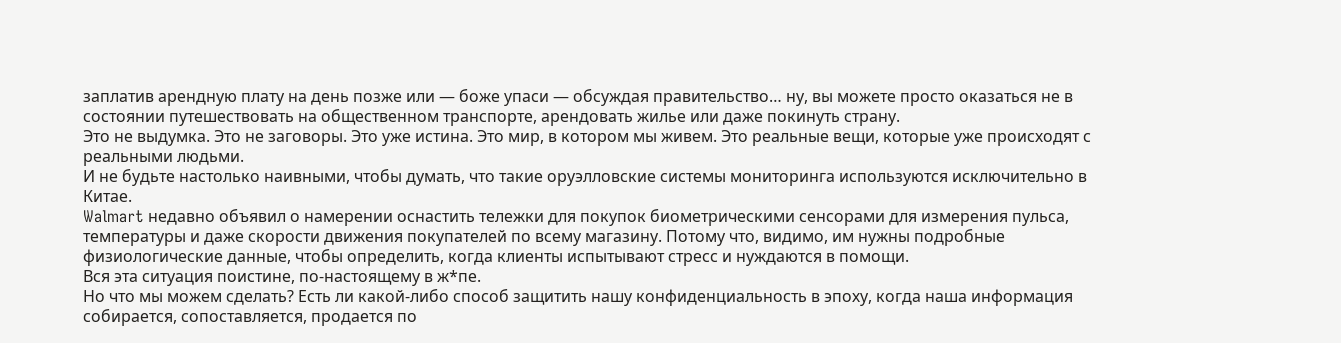заплатив арендную плату на день позже или — боже упаси — обсуждая правительство… ну, вы можете просто оказаться не в состоянии путешествовать на общественном транспорте, арендовать жилье или даже покинуть страну.
Это не выдумка. Это не заговоры. Это уже истина. Это мир, в котором мы живем. Это реальные вещи, которые уже происходят с реальными людьми.
И не будьте настолько наивными, чтобы думать, что такие оруэлловские системы мониторинга используются исключительно в Китае.
Walmart недавно объявил о намерении оснастить тележки для покупок биометрическими сенсорами для измерения пульса, температуры и даже скорости движения покупателей по всему магазину. Потому что, видимо, им нужны подробные физиологические данные, чтобы определить, когда клиенты испытывают стресс и нуждаются в помощи.
Вся эта ситуация поистине, по-настоящему в ж*пе.
Но что мы можем сделать? Есть ли какой-либо способ защитить нашу конфиденциальность в эпоху, когда наша информация собирается, сопоставляется, продается по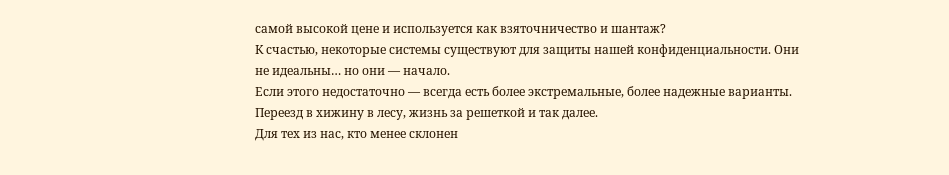самой высокой цене и используется как взяточничество и шантаж?
К счастью, некоторые системы существуют для защиты нашей конфиденциальности. Они не идеальны… но они — начало.
Если этого недостаточно — всегда есть более экстремальные, более надежные варианты. Переезд в хижину в лесу, жизнь за решеткой и так далее.
Для тех из нас, кто менее склонен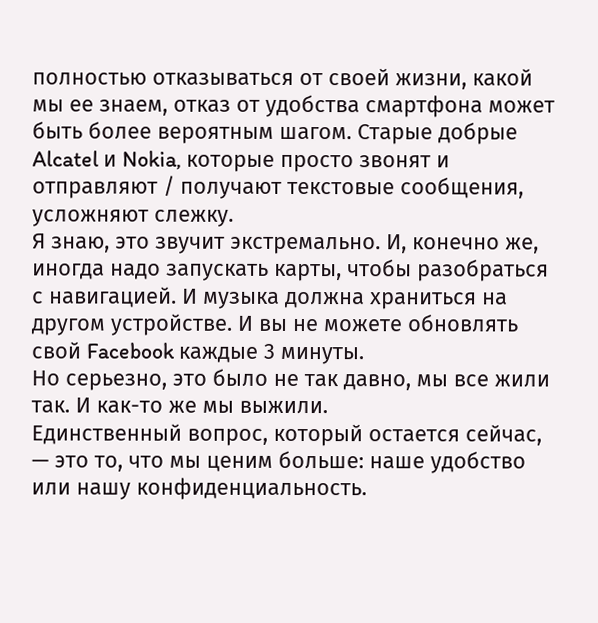полностью отказываться от своей жизни, какой мы ее знаем, отказ от удобства смартфона может быть более вероятным шагом. Старые добрые Alcatel и Nokia, которые просто звонят и отправляют / получают текстовые сообщения, усложняют слежку.
Я знаю, это звучит экстремально. И, конечно же, иногда надо запускать карты, чтобы разобраться с навигацией. И музыка должна храниться на другом устройстве. И вы не можете обновлять свой Facebook каждые 3 минуты.
Но серьезно, это было не так давно, мы все жили так. И как-то же мы выжили.
Единственный вопрос, который остается сейчас, — это то, что мы ценим больше: наше удобство или нашу конфиденциальность.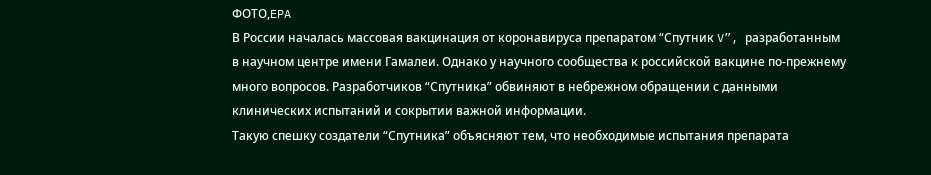ФОТО,EPA
В России началась массовая вакцинация от коронавируса препаратом “Спутник V”, разработанным в научном центре имени Гамалеи. Однако у научного сообщества к российской вакцине по-прежнему много вопросов. Разработчиков “Спутника” обвиняют в небрежном обращении с данными клинических испытаний и сокрытии важной информации.
Такую спешку создатели “Спутника” объясняют тем, что необходимые испытания препарата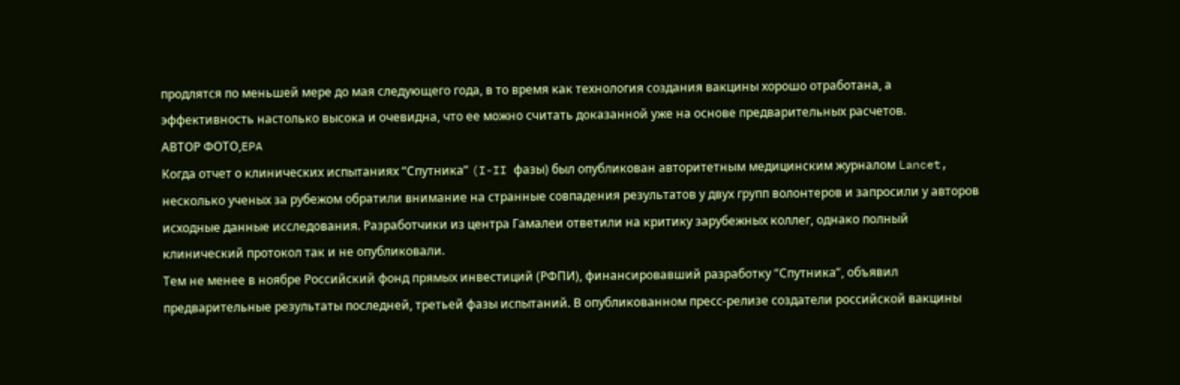продлятся по меньшей мере до мая следующего года, в то время как технология создания вакцины хорошо отработана, а эффективность настолько высока и очевидна, что ее можно считать доказанной уже на основе предварительных расчетов.
АВТОР ФОТО,EPA
Когда отчет о клинических испытаниях “Спутника” (I-II фазы) был опубликован авторитетным медицинским журналом Lancet, несколько ученых за рубежом обратили внимание на странные совпадения результатов у двух групп волонтеров и запросили у авторов исходные данные исследования. Разработчики из центра Гамалеи ответили на критику зарубежных коллег, однако полный клинический протокол так и не опубликовали.
Тем не менее в ноябре Российский фонд прямых инвестиций (РФПИ), финансировавший разработку “Спутника”, объявил предварительные результаты последней, третьей фазы испытаний. В опубликованном пресс-релизе создатели российской вакцины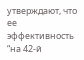утверждают, что ее эффективность “на 42-й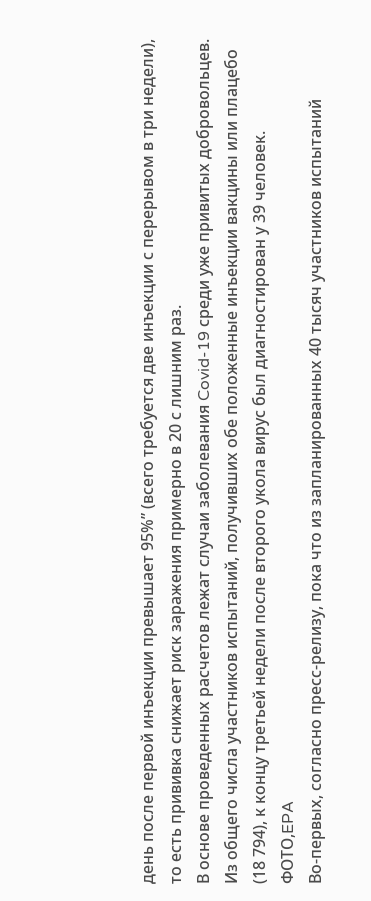день после первой инъекции превышает 95%” (всего требуется две инъекции с перерывом в три недели), то есть прививка снижает риск заражения примерно в 20 с лишним раз.
В основе проведенных расчетов лежат случаи заболевания Covid-19 среди уже привитых добровольцев. Из общего числа участников испытаний, получивших обе положенные инъекции вакцины или плацебо (18 794), к концу третьей недели после второго укола вирус был диагностирован у 39 человек.
ФОТО,EPA
Во-первых, согласно пресс-релизу, пока что из запланированных 40 тысяч участников испытаний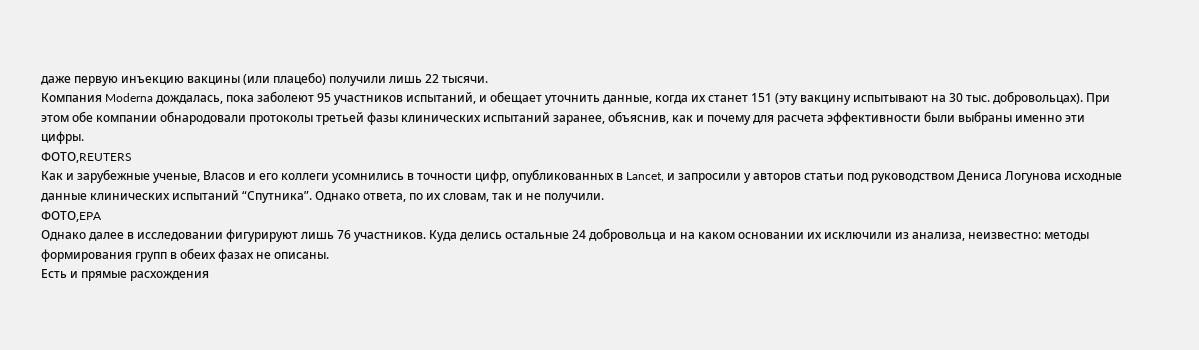даже первую инъекцию вакцины (или плацебо) получили лишь 22 тысячи.
Компания Moderna дождалась, пока заболеют 95 участников испытаний, и обещает уточнить данные, когда их станет 151 (эту вакцину испытывают на 30 тыс. добровольцах). При этом обе компании обнародовали протоколы третьей фазы клинических испытаний заранее, объяснив, как и почему для расчета эффективности были выбраны именно эти цифры.
ФОТО,REUTERS
Как и зарубежные ученые, Власов и его коллеги усомнились в точности цифр, опубликованных в Lancet, и запросили у авторов статьи под руководством Дениса Логунова исходные данные клинических испытаний “Спутника”. Однако ответа, по их словам, так и не получили.
ФОТО,EPA
Однако далее в исследовании фигурируют лишь 76 участников. Куда делись остальные 24 добровольца и на каком основании их исключили из анализа, неизвестно: методы формирования групп в обеих фазах не описаны.
Есть и прямые расхождения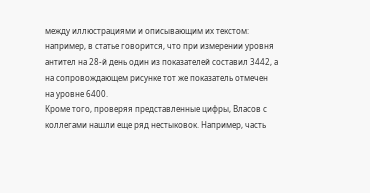между иллюстрациями и описывающим их текстом: например, в статье говорится, что при измерении уровня антител на 28-й день один из показателей составил 3442, а на сопровождающем рисунке тот же показатель отмечен на уровне 6400.
Кроме того, проверяя представленные цифры, Власов с коллегами нашли еще ряд нестыковок. Например, часть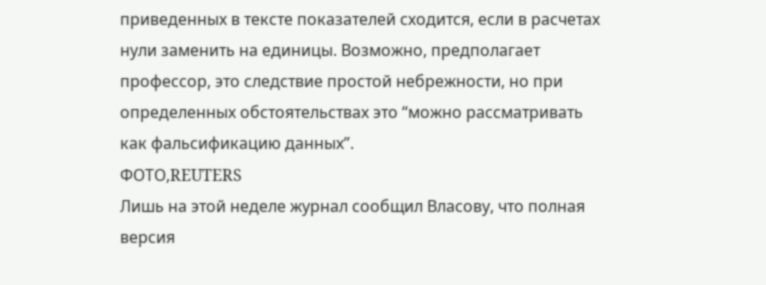приведенных в тексте показателей сходится, если в расчетах нули заменить на единицы. Возможно, предполагает профессор, это следствие простой небрежности, но при определенных обстоятельствах это “можно рассматривать как фальсификацию данных”.
ФОТО,REUTERS
Лишь на этой неделе журнал сообщил Власову, что полная версия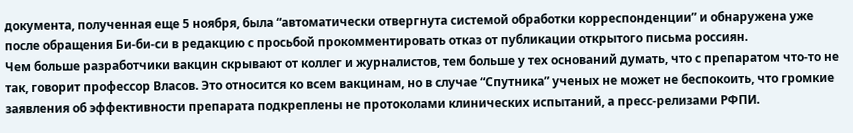документа, полученная еще 5 ноября, была “автоматически отвергнута системой обработки корреспонденции” и обнаружена уже после обращения Би-би-си в редакцию с просьбой прокомментировать отказ от публикации открытого письма россиян.
Чем больше разработчики вакцин скрывают от коллег и журналистов, тем больше у тех оснований думать, что с препаратом что-то не так, говорит профессор Власов. Это относится ко всем вакцинам, но в случае “Спутника” ученых не может не беспокоить, что громкие заявления об эффективности препарата подкреплены не протоколами клинических испытаний, а пресс-релизами РФПИ.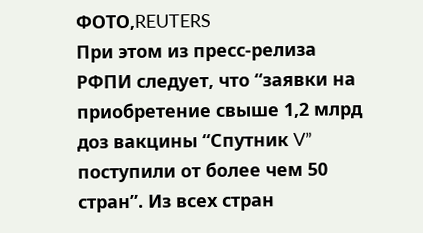ФОТО,REUTERS
При этом из пресс-релиза РФПИ следует, что “заявки на приобретение свыше 1,2 млрд доз вакцины “Спутник V” поступили от более чем 50 стран”. Из всех стран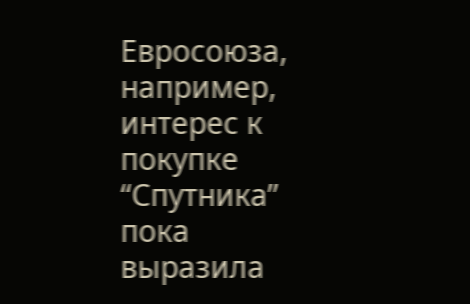Евросоюза, например, интерес к покупке “Спутника” пока выразила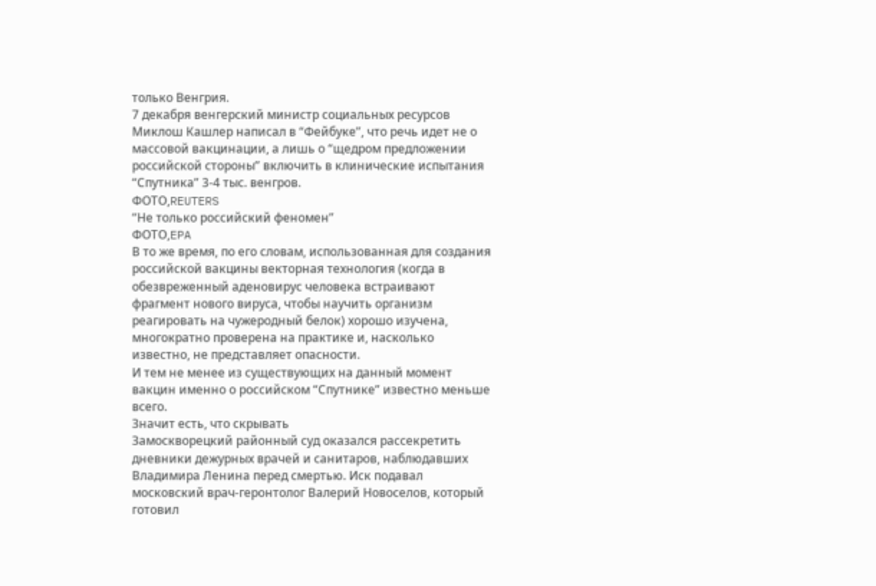только Венгрия.
7 декабря венгерский министр социальных ресурсов Миклош Кашлер написал в “Фейбуке”, что речь идет не о массовой вакцинации, а лишь о “щедром предложении российской стороны” включить в клинические испытания “Спутника” 3-4 тыс. венгров.
ФОТО,REUTERS
“Не только российский феномен”
ФОТО,EPA
В то же время, по его словам, использованная для создания российской вакцины векторная технология (когда в обезвреженный аденовирус человека встраивают фрагмент нового вируса, чтобы научить организм реагировать на чужеродный белок) хорошо изучена, многократно проверена на практике и, насколько известно, не представляет опасности.
И тем не менее из существующих на данный момент вакцин именно о российском “Спутнике” известно меньше всего.
Значит есть, что скрывать
Замоскворецкий районный суд оказался рассекретить дневники дежурных врачей и санитаров, наблюдавших Владимира Ленина перед смертью. Иск подавал московский врач-геронтолог Валерий Новоселов, который готовил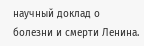научный доклад о болезни и смерти Ленина.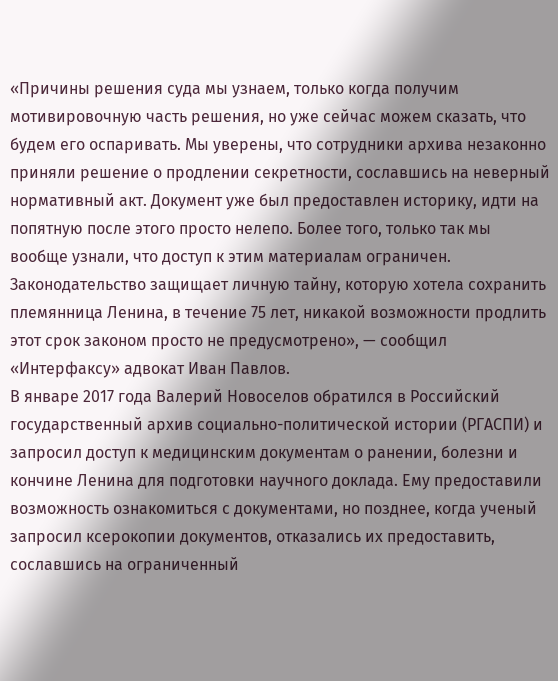«Причины решения суда мы узнаем, только когда получим мотивировочную часть решения, но уже сейчас можем сказать, что будем его оспаривать. Мы уверены, что сотрудники архива незаконно приняли решение о продлении секретности, сославшись на неверный нормативный акт. Документ уже был предоставлен историку, идти на попятную после этого просто нелепо. Более того, только так мы вообще узнали, что доступ к этим материалам ограничен. Законодательство защищает личную тайну, которую хотела сохранить племянница Ленина, в течение 75 лет, никакой возможности продлить этот срок законом просто не предусмотрено», — сообщил «Интерфаксу» адвокат Иван Павлов.
В январе 2017 года Валерий Новоселов обратился в Российский государственный архив социально-политической истории (РГАСПИ) и запросил доступ к медицинским документам о ранении, болезни и кончине Ленина для подготовки научного доклада. Ему предоставили возможность ознакомиться с документами, но позднее, когда ученый запросил ксерокопии документов, отказались их предоставить, сославшись на ограниченный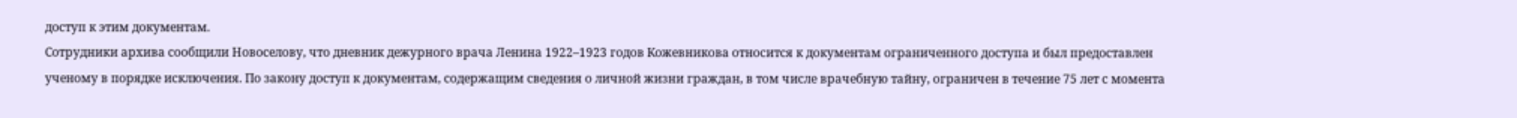доступ к этим документам.
Сотрудники архива сообщили Новоселову, что дневник дежурного врача Ленина 1922–1923 годов Кожевникова относится к документам ограниченного доступа и был предоставлен ученому в порядке исключения. По закону доступ к документам, содержащим сведения о личной жизни граждан, в том числе врачебную тайну, ограничен в течение 75 лет с момента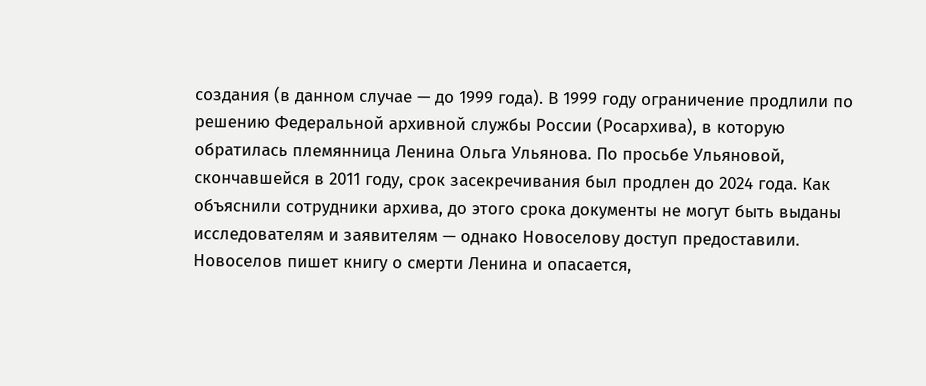создания (в данном случае — до 1999 года). В 1999 году ограничение продлили по решению Федеральной архивной службы России (Росархива), в которую обратилась племянница Ленина Ольга Ульянова. По просьбе Ульяновой, скончавшейся в 2011 году, срок засекречивания был продлен до 2024 года. Как объяснили сотрудники архива, до этого срока документы не могут быть выданы исследователям и заявителям — однако Новоселову доступ предоставили. Новоселов пишет книгу о смерти Ленина и опасается,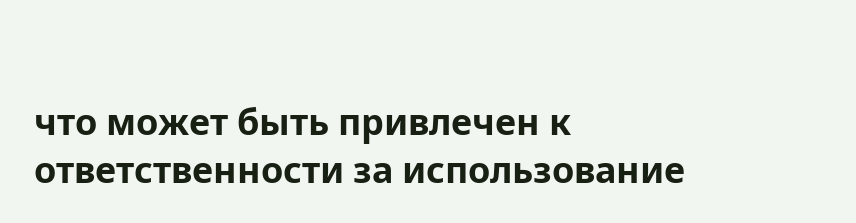что может быть привлечен к ответственности за использование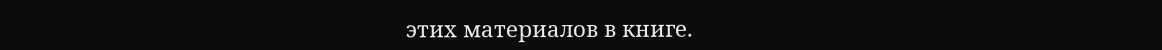этих материалов в книге.